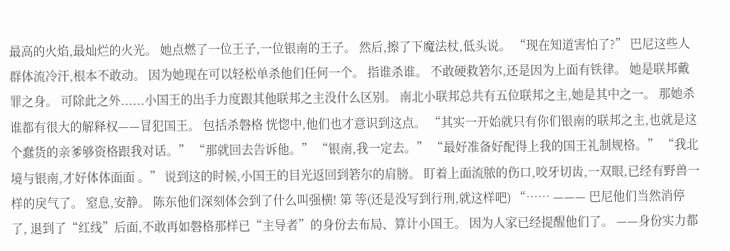最高的火焰,最灿烂的火光。 她点燃了一位王子,一位银南的王子。 然后,擦了下魔法杖,低头说。 “现在知道害怕了?” 巴尼这些人群体流冷汗,根本不敢动。 因为她现在可以轻松单杀他们任何一个。 指谁杀谁。 不敢硬救箬尔,还是因为上面有铁律。 她是联邦戴罪之身。 可除此之外......小国王的出手力度跟其他联邦之主没什么区别。 南北小联邦总共有五位联邦之主,她是其中之一。 那她杀谁都有很大的解释权——冒犯国王。 包括杀磐格 恍惚中,他们也才意识到这点。 “其实一开始就只有你们银南的联邦之主,也就是这个蠢货的亲爹够资格跟我对话。” “那就回去告诉他。” “银南,我一定去。” “最好准备好配得上我的国王礼制规格。” “我北境与银南,才好体体面面 。” 说到这的时候,小国王的目光返回到箬尔的肩膀。 盯着上面流脓的伤口,咬牙切齿,一双眼,已经有野兽一样的戾气了。 窒息,安静。 陈东他们深刻体会到了什么叫强横! 第 等(还是没写到行刑,就这样吧) “…… ——— 巴尼他们当然消停了, 退到了“红线”后面,不敢再如磐格那样已“主导者”的身份去布局、算计小国王。 因为人家已经提醒他们了。 ——身份实力都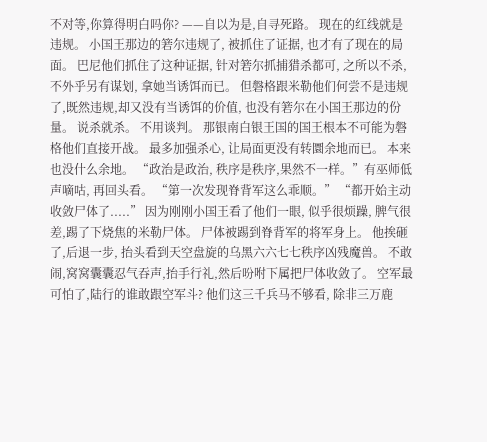不对等,你算得明白吗你? ——自以为是,自寻死路。 现在的红线就是违规。 小国王那边的箬尔违规了, 被抓住了证据, 也才有了现在的局面。 巴尼他们抓住了这种证据, 针对箬尔抓捕猎杀都可, 之所以不杀, 不外乎另有谋划, 拿她当诱饵而已。 但磐格跟米勒他们何尝不是违规了,既然违规,却又没有当诱饵的价值, 也没有箬尔在小国王那边的份量。 说杀就杀。 不用谈判。 那银南白银王国的国王根本不可能为磐格他们直接开战。 最多加强杀心, 让局面更没有转圜余地而已。 本来也没什么余地。 “政治是政治, 秩序是秩序,果然不一样。”有巫师低声嘀咕, 再回头看。 “第一次发现脊背军这么乖顺。” “都开始主动收敛尸体了.....” 因为刚刚小国王看了他们一眼, 似乎很烦躁, 脾气很差,踢了下烧焦的米勒尸体。 尸体被踢到脊背军的将军身上。 他挨砸了,后退一步, 抬头看到天空盘旋的乌黑六六七七秩序凶残魔兽。 不敢闹,窝窝囊囊忍气吞声,抬手行礼,然后吩咐下属把尸体收敛了。 空军最可怕了,陆行的谁敢跟空军斗? 他们这三千兵马不够看, 除非三万鹿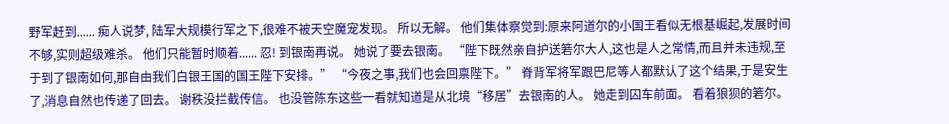野军赶到...... 痴人说梦, 陆军大规模行军之下,很难不被天空魔宠发现。 所以无解。 他们集体察觉到:原来阿道尔的小国王看似无根基崛起,发展时间不够,实则超级难杀。 他们只能暂时顺着...... 忍! 到银南再说。 她说了要去银南。 “陛下既然亲自护送箬尔大人,这也是人之常情,而且并未违规,至于到了银南如何,那自由我们白银王国的国王陛下安排。” “今夜之事,我们也会回禀陛下。” 脊背军将军跟巴尼等人都默认了这个结果,于是安生了,消息自然也传递了回去。 谢秩没拦截传信。 也没管陈东这些一看就知道是从北境“移居”去银南的人。 她走到囚车前面。 看着狼狈的箬尔。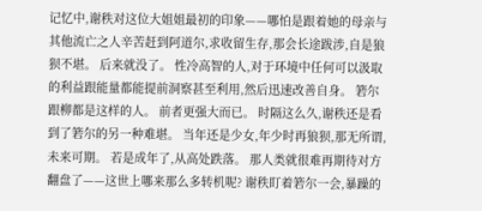记忆中,谢秩对这位大姐姐最初的印象——哪怕是跟着她的母亲与其他流亡之人辛苦赶到阿道尔,求收留生存,那会长途跋涉,自是狼狈不堪。 后来就没了。 性冷高智的人,对于环境中任何可以汲取的利益跟能量都能提前洞察甚至利用,然后迅速改善自身。 箬尔跟柳都是这样的人。 前者更强大而已。 时隔这么久,谢秩还是看到了箬尔的另一种难堪。 当年还是少女,年少时再狼狈,那无所谓,未来可期。 若是成年了,从高处跌落。 那人类就很难再期待对方翻盘了——这世上哪来那么多转机呢? 谢秩盯着箬尔一会,暴躁的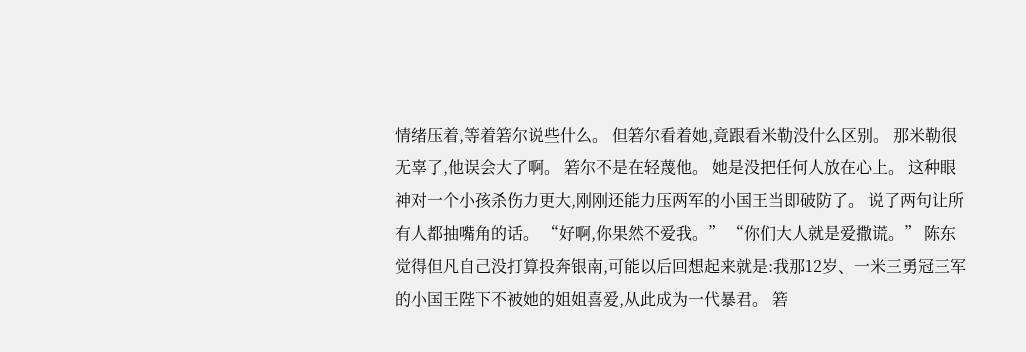情绪压着,等着箬尔说些什么。 但箬尔看着她,竟跟看米勒没什么区别。 那米勒很无辜了,他误会大了啊。 箬尔不是在轻蔑他。 她是没把任何人放在心上。 这种眼神对一个小孩杀伤力更大,刚刚还能力压两军的小国王当即破防了。 说了两句让所有人都抽嘴角的话。 “好啊,你果然不爱我。” “你们大人就是爱撒谎。” 陈东觉得但凡自己没打算投奔银南,可能以后回想起来就是:我那12岁、一米三勇冠三军的小国王陛下不被她的姐姐喜爱,从此成为一代暴君。 箬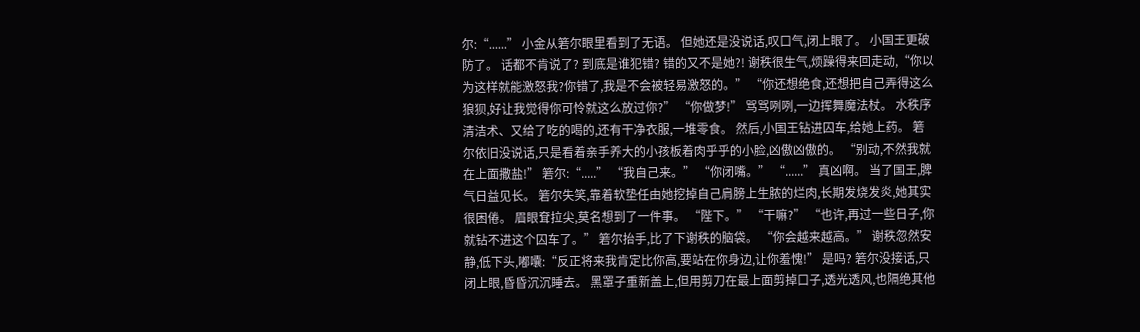尔:“......” 小金从箬尔眼里看到了无语。 但她还是没说话,叹口气,闭上眼了。 小国王更破防了。 话都不肯说了? 到底是谁犯错? 错的又不是她?! 谢秩很生气,烦躁得来回走动,“你以为这样就能激怒我?你错了,我是不会被轻易激怒的。” “你还想绝食,还想把自己弄得这么狼狈,好让我觉得你可怜就这么放过你?” “你做梦!” 骂骂咧咧,一边挥舞魔法杖。 水秩序清洁术、又给了吃的喝的,还有干净衣服,一堆零食。 然后,小国王钻进囚车,给她上药。 箬尔依旧没说话,只是看着亲手养大的小孩板着肉乎乎的小脸,凶傲凶傲的。 “别动,不然我就在上面撒盐!” 箬尔:“.....” “我自己来。” “你闭嘴。” “......” 真凶啊。 当了国王,脾气日益见长。 箬尔失笑,靠着软垫任由她挖掉自己肩膀上生脓的烂肉,长期发烧发炎,她其实很困倦。 眉眼耷拉尖,莫名想到了一件事。 “陛下。” “干嘛?” “也许,再过一些日子,你就钻不进这个囚车了。” 箬尔抬手,比了下谢秩的脑袋。 “你会越来越高。” 谢秩忽然安静,低下头,嘟囔:“反正将来我肯定比你高,要站在你身边,让你羞愧!” 是吗? 箬尔没接话,只闭上眼,昏昏沉沉睡去。 黑罩子重新盖上,但用剪刀在最上面剪掉口子,透光透风,也隔绝其他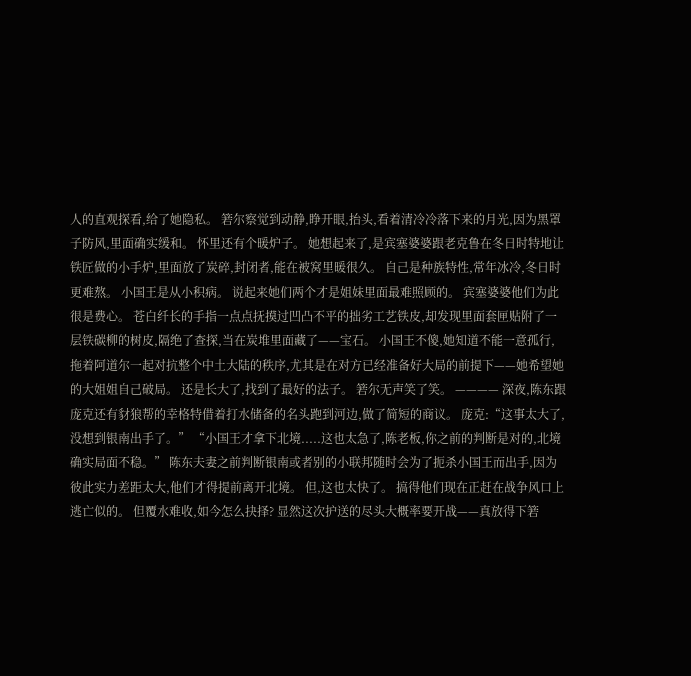人的直观探看,给了她隐私。 箬尔察觉到动静,睁开眼,抬头,看着清冷冷落下来的月光,因为黑罩子防风,里面确实缓和。 怀里还有个暖炉子。 她想起来了,是宾塞婆婆跟老克鲁在冬日时特地让铁匠做的小手炉,里面放了炭碎,封闭者,能在被窝里暖很久。 自己是种族特性,常年冰冷,冬日时更难熬。 小国王是从小积病。 说起来她们两个才是姐妹里面最难照顾的。 宾塞婆婆他们为此很是费心。 苍白纤长的手指一点点抚摸过凹凸不平的拙劣工艺铁皮,却发现里面套匣贴附了一层铁碳柳的树皮,隔绝了查探,当在炭堆里面藏了——宝石。 小国王不傻,她知道不能一意孤行,拖着阿道尔一起对抗整个中土大陆的秩序,尤其是在对方已经准备好大局的前提下——她希望她的大姐姐自己破局。 还是长大了,找到了最好的法子。 箬尔无声笑了笑。 ———— 深夜,陈东跟庞克还有豺狼帮的幸格特借着打水储备的名头跑到河边,做了简短的商议。 庞克:“这事太大了,没想到银南出手了。” “小国王才拿下北境.....这也太急了,陈老板,你之前的判断是对的,北境确实局面不稳。” 陈东夫妻之前判断银南或者别的小联邦随时会为了扼杀小国王而出手,因为彼此实力差距太大,他们才得提前离开北境。 但,这也太快了。 搞得他们现在正赶在战争风口上逃亡似的。 但覆水难收,如今怎么抉择? 显然这次护送的尽头大概率要开战——真放得下箬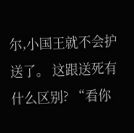尔,小国王就不会护送了。 这跟送死有什么区别? “看你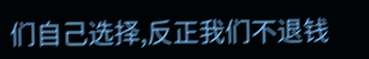们自己选择,反正我们不退钱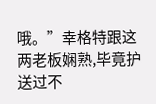哦。”幸格特跟这两老板娴熟,毕竟护送过不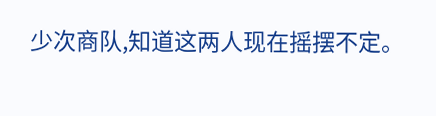少次商队,知道这两人现在摇摆不定。